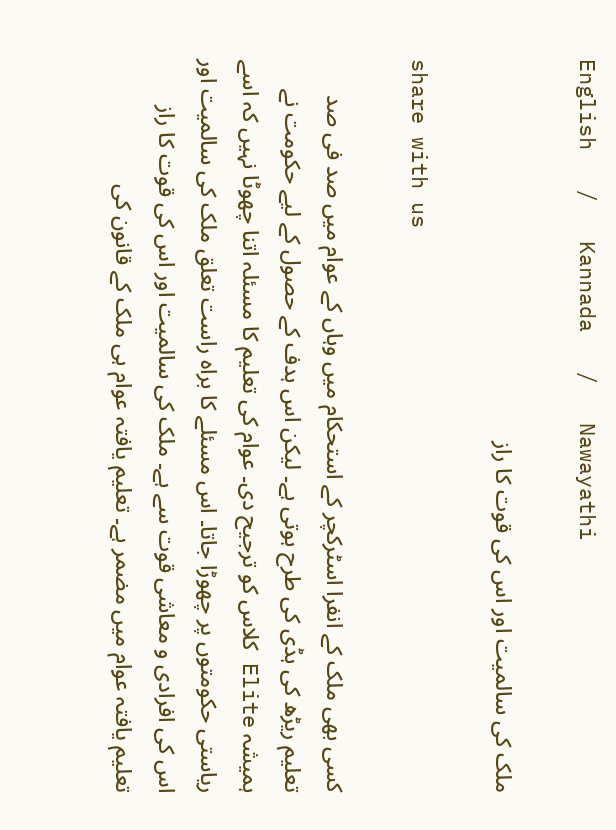English   /   Kannada   /   Nawayathi

ملک کی سالمیت اور اس کی قوت کا راز

share with us

کسی بھی ملک کے انفرا اسٹرکچر کے استحکام میں وہاں کے عوام میں صد فی صد تعلیم ریڑھ کی ہڈی کی طرح ہوتی ہے۔ لیکن اس ہدف کے حصول کے لیے حکومت نے ہمیشہ Elite کلاس کو ترجیح دی۔ عوام کی تعلیم کا مسئلہ اتنا چھوٹا نہیں کہ اسے ریاستی حکومتوں پر چھوڑا جاتا۔ اس مسئلے کا براہ راست تعلق ملک کی سالمیت اور اس کی افرادی و معاشی قوت سے ہے۔ ملک کی سالمیت اور اس کی قوت کا راز تعلیم یافتہ عوام میں مضمر ہے۔ تعلیم یافتہ عوام ہی ملک کے قانون کی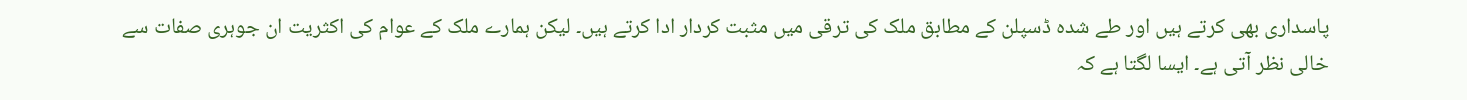پاسداری بھی کرتے ہیں اور طے شدہ ڈسپلن کے مطابق ملک کی ترقی میں مثبت کردار ادا کرتے ہیں۔ لیکن ہمارے ملک کے عوام کی اکثریت ان جوہری صفات سے خالی نظر آتی ہے۔ ایسا لگتا ہے کہ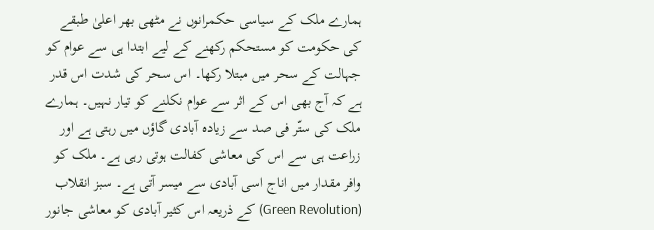ہمارے ملک کے سیاسی حکمرانوں نے مٹھی بھر اعلیٰ طبقے کی حکومت کو مستحکم رکھنے کے لیے ابتدا ہی سے عوام کو جہالت کے سحر میں مبتلا رکھا۔ اس سحر کی شدت اس قدر ہے کہ آج بھی اس کے اثر سے عوام نکلنے کو تیار نہیں۔ ہمارے ملک کی ستّر فی صد سے زیادہ آبادی گاؤں میں رہتی ہے اور زراعت ہی سے اس کی معاشی کفالت ہوتی رہی ہے۔ ملک کو وافر مقدار میں اناج اسی آبادی سے میسر آتی ہے۔ سبز انقلاب (Green Revolution) کے ذریعہ اس کثیر آبادی کو معاشی جانور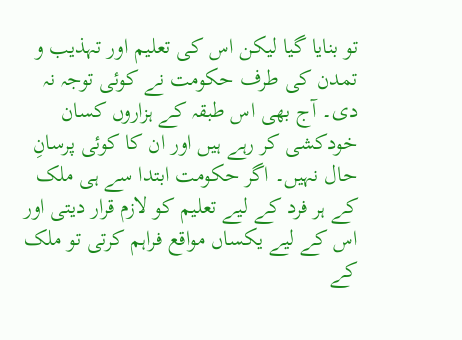تو بنایا گیا لیکن اس کی تعلیم اور تہذیب و تمدن کی طرف حکومت نے کوئی توجہ نہ دی۔ آج بھی اس طبقہ کے ہزاروں کسان خودکشی کر رہے ہیں اور ان کا کوئی پرسانِ حال نہیں۔ اگر حکومت ابتدا سے ہی ملک کے ہر فرد کے لیے تعلیم کو لازم قرار دیتی اور اس کے لیے یکساں مواقع فراہم کرتی تو ملک کے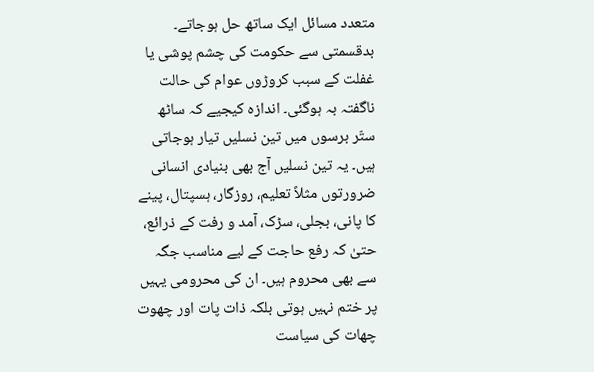متعدد مسائل ایک ساتھ حل ہوجاتے۔ بدقسمتی سے حکومت کی چشم پوشی یا غفلت کے سبب کروڑوں عوام کی حالت ناگفتہ بہ ہوگئی۔ اندازہ کیجیے کہ ساٹھ ستّر برسوں میں تین نسلیں تیار ہوجاتی ہیں۔ یہ تین نسلیں آج بھی بنیادی انسانی ضرورتوں مثلاً تعلیم، روزگار، ہسپتال، پینے کا پانی، بجلی، سڑک، آمد و رفت کے ذرائع، حتیٰ کہ رفع حاجت کے لیے مناسب جگہ سے بھی محروم ہیں۔ ان کی محرومی یہیں پر ختم نہیں ہوتی بلکہ ذات پات اور چھوت چھات کی سیاست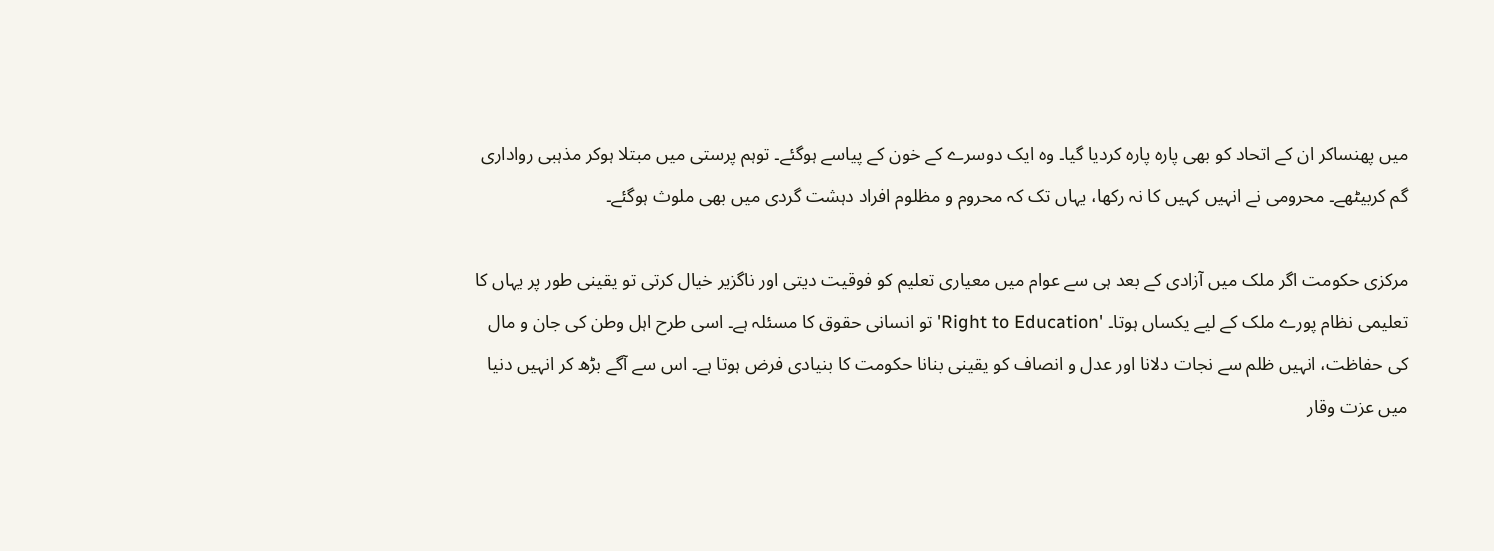میں پھنساکر ان کے اتحاد کو بھی پارہ پارہ کردیا گیا۔ وہ ایک دوسرے کے خون کے پیاسے ہوگئے۔ توہم پرستی میں مبتلا ہوکر مذہبی رواداری گم کربیٹھے۔ محرومی نے انہیں کہیں کا نہ رکھا، یہاں تک کہ محروم و مظلوم افراد دہشت گردی میں بھی ملوث ہوگئے۔

مرکزی حکومت اگر ملک میں آزادی کے بعد ہی سے عوام میں معیاری تعلیم کو فوقیت دیتی اور ناگزیر خیال کرتی تو یقینی طور پر یہاں کا تعلیمی نظام پورے ملک کے لیے یکساں ہوتا۔ 'Right to Education' تو انسانی حقوق کا مسئلہ ہے۔ اسی طرح اہل وطن کی جان و مال کی حفاظت، انہیں ظلم سے نجات دلانا اور عدل و انصاف کو یقینی بنانا حکومت کا بنیادی فرض ہوتا ہے۔ اس سے آگے بڑھ کر انہیں دنیا میں عزت وقار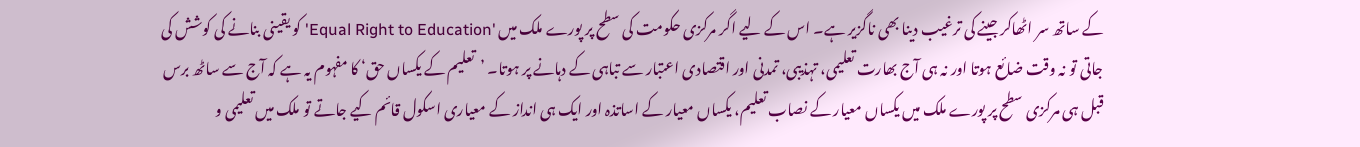کے ساتھ سر اٹھاکر جینے کی ترغیب دینا بھی ناگزیر ہے۔ اس کے لیے اگر مرکزی حکومت کی سطح پر پورے ملک میں 'Equal Right to Education' کو یقینی بنانے کی کوشش کی جاتی تو نہ وقت ضائع ہوتا اور نہ ہی آج بھارت تعلیمی، تہذیبی، تمدنی اور اقتصادی اعتبار سے تباہی کے دہانے پر ہوتا۔ ’تعلیم کے یکساں حق‘ کا مفہوم یہ ہے کہ آج سے ساٹھ برس قبل ہی مرکزی سطح پر پورے ملک میں یکساں معیار کے نصاب تعلیم، یکساں معیار کے اساتذہ اور ایک ہی انداز کے معیاری اسکول قائم کیے جاتے تو ملک میں تعلیمی و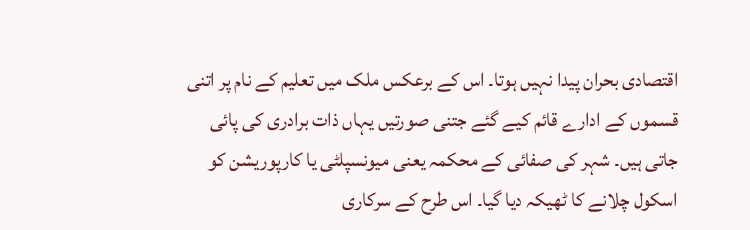اقتصادی بحران پیدا نہیں ہوتا۔ اس کے برعکس ملک میں تعلیم کے نام پر اتنی قسموں کے ادارے قائم کیے گئے جتنی صورتیں یہاں ذات برادری کی پائی جاتی ہیں۔ شہر کی صفائی کے محکمہ یعنی میونسپلٹی یا کارپوریشن کو اسکول چلانے کا ٹھیکہ دیا گیا۔ اس طرح کے سرکاری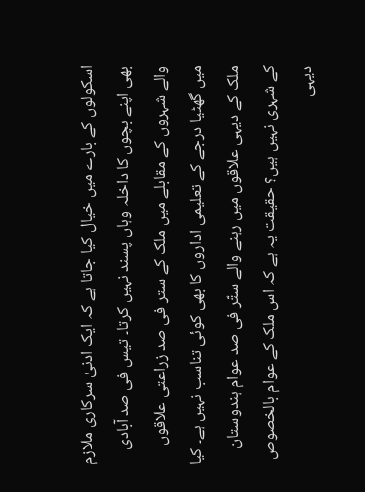اسکولوں کے بارے میں خیال کیا جاتا ہے کہ ایک ادنیٰ سرکاری ملازم بھی اپنے بچوں کا داخلہ وہاں پسند نہیں کرتا۔ تیس فی صد آبادی والے شہروں کے مقابلے میں ملک کے ستر فی صد زراعتی علاقوں میں گھٹیا درجے کے تعلیمی اداروں کا بھی کوئی تناسب نہیں ہے۔ کیا ملک کے دیہی علاقوں میں رہنے والے ستّر فی صد عوام ہندوستان کے شہری نہیں ہیں؟ حقیقت یہ ہے کہ اس ملک کے عوام بالخصوص دیہی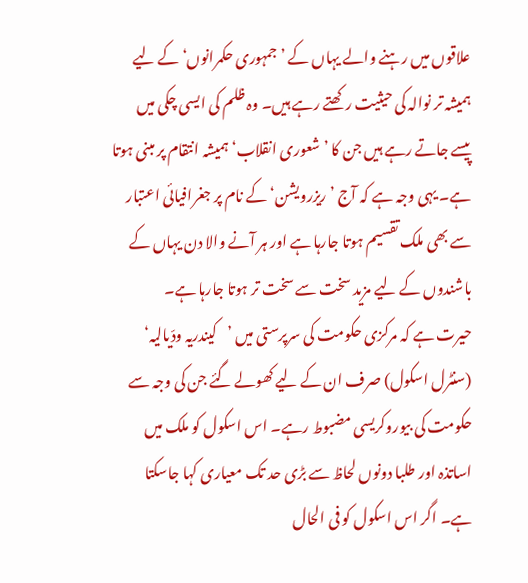علاقوں میں رہنے والے یہاں کے ’جمہوری حکمرانوں‘ کے لیے ہمیشہ تر نوالہ کی حیثیت رکھتے رہے ہیں۔ وہ ظلم کی ایسی چکی میں پیسے جاتے رہے ہیں جن کا ’شعوری انقلاب‘ ہمیشہ انتقام پر مبنی ہوتا ہے۔ یہی وجہ ہے کہ آج ’ریزرویشن‘ کے نام پر جغرافیائی اعتبار سے بھی ملک تقسیم ہوتا جارہا ہے اور ہر آنے والا دن یہاں کے باشندوں کے لیے مزید سخت سے سخت تر ہوتا جارہا ہے۔
حیرت ہے کہ مرکزی حکومت کی سرپرستی میں ’کیندریہ ودّیالیہ‘ (سنٹرل اسکول) صرف ان کے لیے کھولے گئے جن کی وجہ سے حکومت کی بیوروکریسی مضبوط رہے۔ اس اسکول کو ملک میں اساتذہ اور طلبا دونوں لحاظ سے بڑی حد تک معیاری کہا جاسکتا ہے۔ اگر اس اسکول کو فی الحال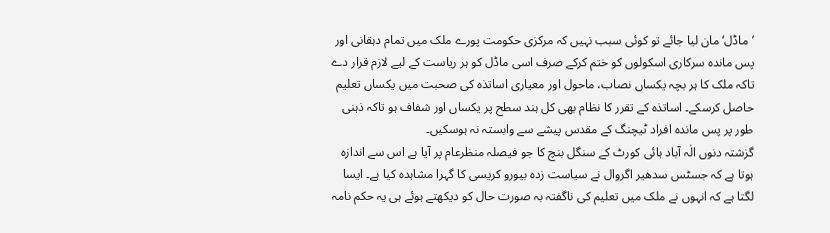’ماڈل‘ مان لیا جائے تو کوئی سبب نہیں کہ مرکزی حکومت پورے ملک میں تمام دہقانی اور پس ماندہ سرکاری اسکولوں کو ختم کرکے صرف اسی ماڈل کو ہر ریاست کے لیے لازم قرار دے تاکہ ملک کا ہر بچہ یکساں نصاب، ماحول اور معیاری اساتذہ کی صحبت میں یکساں تعلیم حاصل کرسکے۔ اساتذہ کے تقرر کا نظام بھی کل ہند سطح پر یکساں اور شفاف ہو تاکہ ذہنی طور پر پس ماندہ افراد ٹیچنگ کے مقدس پیشے سے وابستہ نہ ہوسکیں۔
گزشتہ دنوں الٰہ آباد ہائی کورٹ کے سنگل بنچ کا جو فیصلہ منظرعام پر آیا ہے اس سے اندازہ ہوتا ہے کہ جسٹس سدھیر اگروال نے سیاست زدہ بیورو کریسی کا گہرا مشاہدہ کیا ہے۔ ایسا لگتا ہے کہ انہوں نے ملک میں تعلیم کی ناگفتہ بہ صورت حال کو دیکھتے ہوئے ہی یہ حکم نامہ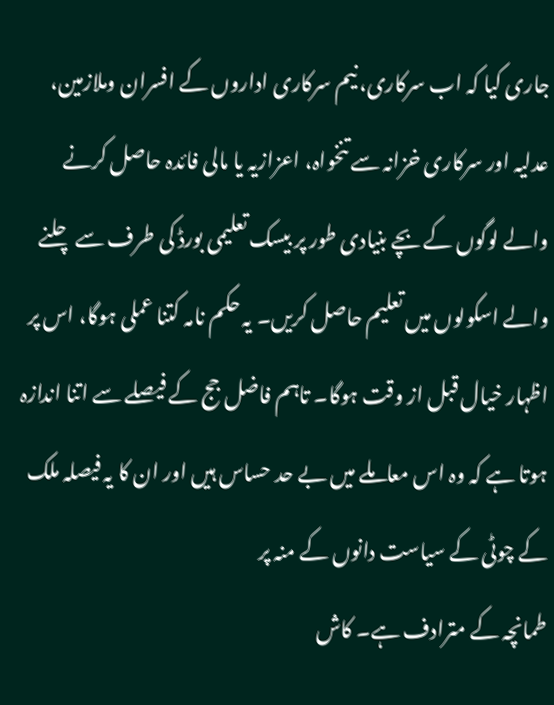جاری کیا کہ اب سرکاری، نیم سرکاری اداروں کے افسران وملازمین، عدلیہ اور سرکاری خزانہ سے تنخواہ، اعزازیہ یا مالی فائدہ حاصل کرنے والے لوگوں کے بچے بنیادی طور پر بیسک تعلیمی بورڈ کی طرف سے چلنے والے اسکولوں میں تعلیم حاصل کریں۔ یہ حکم نامہ کتنا عملی ہوگا، اس پر اظہار خیال قبل از وقت ہوگا۔ تاہم فاضل جج کے فیصلے سے اتنا اندازہ ہوتا ہے کہ وہ اس معاملے میں بے حد حساس ہیں اور ان کا یہ فیصلہ ملک کے چوٹی کے سیاست دانوں کے منہ پر
طمانچہ کے مترادف ہے۔ کاش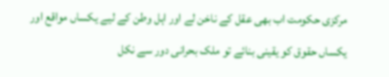مرکزی حکومت اب بھی عقل کے ناخن لے اور اہل وطن کے لیے یکساں مواقع اور یکساں حقوق کو یقینی بنائے تو ملک بحرانی دور سے نکل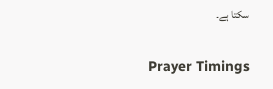سکتا ہے۔

Prayer Timings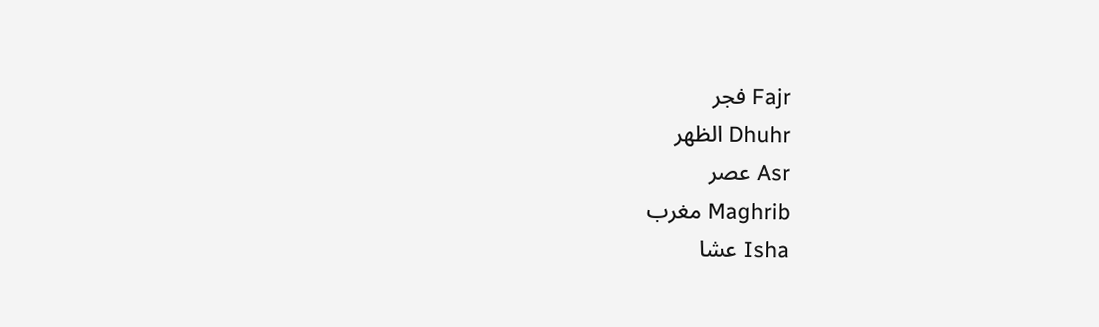Fajr فجر
Dhuhr الظهر
Asr عصر
Maghrib مغرب
Isha عشا